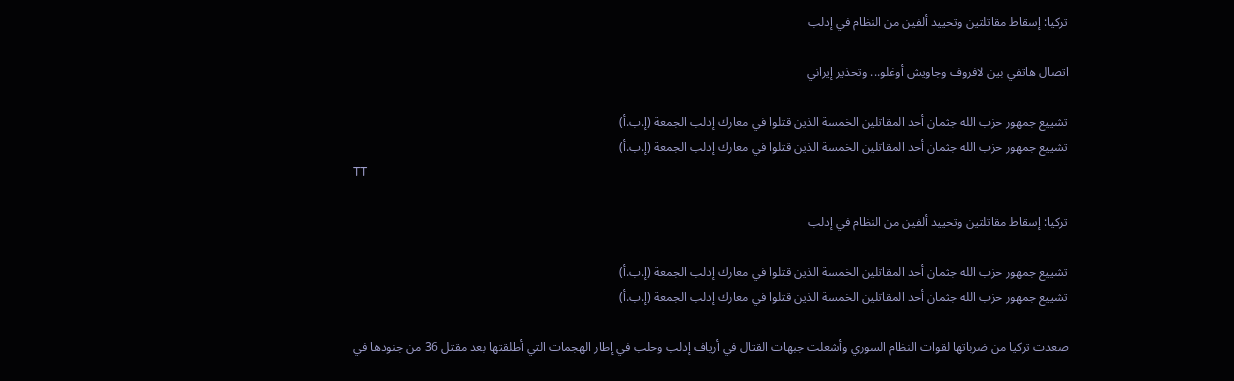تركيا: إسقاط مقاتلتين وتحييد ألفين من النظام في إدلب

اتصال هاتفي بين لافروف وجاويش أوغلو... وتحذير إيراني

تشييع جمهور حزب الله جثمان أحد المقاتلين الخمسة الذين قتلوا في معارك إدلب الجمعة (إ.ب.أ)
تشييع جمهور حزب الله جثمان أحد المقاتلين الخمسة الذين قتلوا في معارك إدلب الجمعة (إ.ب.أ)
TT

تركيا: إسقاط مقاتلتين وتحييد ألفين من النظام في إدلب

تشييع جمهور حزب الله جثمان أحد المقاتلين الخمسة الذين قتلوا في معارك إدلب الجمعة (إ.ب.أ)
تشييع جمهور حزب الله جثمان أحد المقاتلين الخمسة الذين قتلوا في معارك إدلب الجمعة (إ.ب.أ)

صعدت تركيا من ضرباتها لقوات النظام السوري وأشعلت جبهات القتال في أرياف إدلب وحلب في إطار الهجمات التي أطلقتها بعد مقتل 36 من جنودها في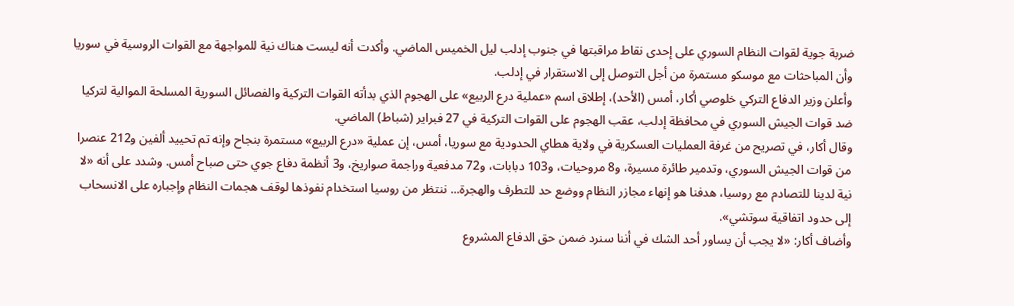ضربة جوية لقوات النظام السوري على إحدى نقاط مراقبتها في جنوب إدلب ليل الخميس الماضي. وأكدت أنه ليست هناك نية للمواجهة مع القوات الروسية في سوريا وأن المباحثات مع موسكو مستمرة من أجل التوصل إلى الاستقرار في إدلب.
وأعلن وزير الدفاع التركي خلوصي أكار، أمس (الأحد)، إطلاق اسم «عملية درع الربيع» على الهجوم الذي بدأته القوات التركية والفصائل السورية المسلحة الموالية لتركيا ضد قوات الجيش السوري في محافظة إدلب، عقب الهجوم على القوات التركية في 27 فبراير (شباط) الماضي.
وقال أكار، في تصريح من غرفة العمليات العسكرية في ولاية هطاي الحدودية مع سوريا، أمس، إن عملية «درع الربيع» مستمرة بنجاح وإنه تم تحييد ألفين و212 عنصرا من قوات الجيش السوري، وتدمير طائرة مسيرة، و8 مروحيات، و103 دبابات، و72 مدفعية وراجمة صواريخ، و3 أنظمة دفاع جوي حتى صباح أمس. وشدد على أنه «لا نية لدينا للتصادم مع روسيا، هدفنا هو إنهاء مجازر النظام ووضع حد للتطرف والهجرة... ننتظر من روسيا استخدام نفوذها لوقف هجمات النظام وإجباره على الانسحاب إلى حدود اتفاقية سوتشي».
وأضاف أكار: «لا يجب أن يساور أحد الشك في أننا سنرد ضمن حق الدفاع المشروع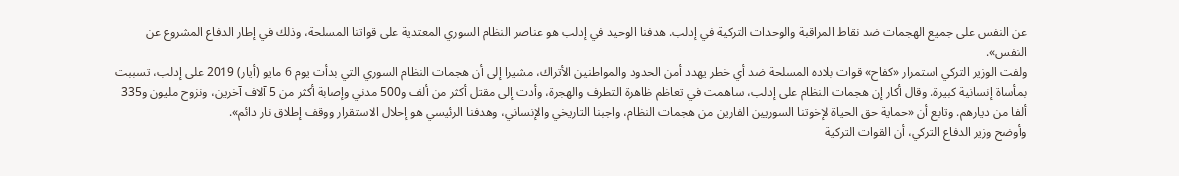عن النفس على جميع الهجمات ضد نقاط المراقبة والوحدات التركية في إدلب. هدفنا الوحيد في إدلب هو عناصر النظام السوري المعتدية على قواتنا المسلحة، وذلك في إطار الدفاع المشروع عن النفس».
ولفت الوزير التركي استمرار «كفاح» قوات بلاده المسلحة ضد أي خطر يهدد أمن الحدود والمواطنين الأتراك، مشيرا إلى أن هجمات النظام السوري التي بدأت يوم 6 مايو (أيار) 2019 على إدلب، تسببت بمأساة إنسانية كبيرة. وقال أكار إن هجمات النظام على إدلب، ساهمت في تعاظم ظاهرة التطرف والهجرة، وأدت إلى مقتل أكثر من ألف و500 مدني وإصابة أكثر من 5 آلاف آخرين، ونزوح مليون و335 ألفا من ديارهم. وتابع أن «حماية حق الحياة لإخوتنا السوريين الفارين من هجمات النظام، واجبنا التاريخي والإنساني، وهدفنا الرئيسي هو إحلال الاستقرار ووقف إطلاق نار دائم».
وأوضح وزير الدفاع التركي، أن القوات التركية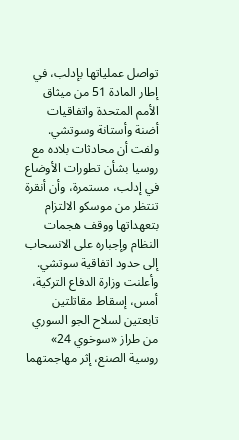تواصل عملياتها بإدلب، في إطار المادة 51 من ميثاق الأمم المتحدة واتفاقيات أضنة وأستانة وسوتشي. ولفت أن محادثات بلاده مع روسيا بشأن تطورات الأوضاع في إدلب، مستمرة، وأن أنقرة تنتظر من موسكو الالتزام بتعهداتها ووقف هجمات النظام وإجباره على الانسحاب إلى حدود اتفاقية سوتشي.
وأعلنت وزارة الدفاع التركية، أمس، إسقاط مقاتلتين تابعتين لسلاح الجو السوري من طراز «سوخوي 24» روسية الصنع، إثر مهاجمتهما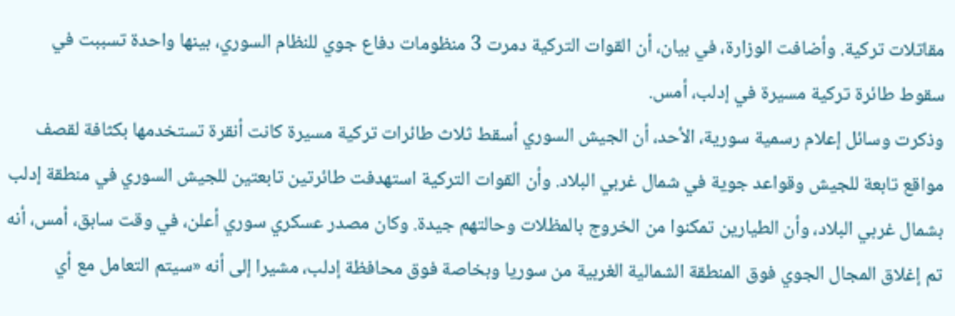مقاتلات تركية. وأضافت الوزارة، في بيان، أن القوات التركية دمرت 3 منظومات دفاع جوي للنظام السوري، بينها واحدة تسببت في سقوط طائرة تركية مسيرة في إدلب، أمس.
وذكرت وسائل إعلام رسمية سورية، الأحد، أن الجيش السوري أسقط ثلاث طائرات تركية مسيرة كانت أنقرة تستخدمها بكثافة لقصف مواقع تابعة للجيش وقواعد جوية في شمال غربي البلاد. وأن القوات التركية استهدفت طائرتين تابعتين للجيش السوري في منطقة إدلب بشمال غربي البلاد، وأن الطيارين تمكنوا من الخروج بالمظلات وحالتهم جيدة. وكان مصدر عسكري سوري أعلن، في وقت سابق، أمس، أنه تم إغلاق المجال الجوي فوق المنطقة الشمالية الغربية من سوريا وبخاصة فوق محافظة إدلب، مشيرا إلى أنه «سيتم التعامل مع أي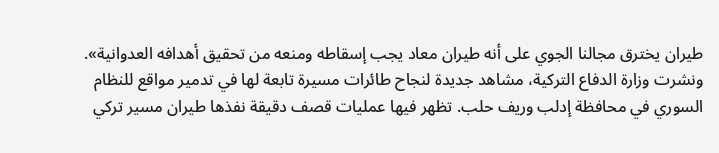طيران يخترق مجالنا الجوي على أنه طيران معاد يجب إسقاطه ومنعه من تحقيق أهدافه العدوانية».
ونشرت وزارة الدفاع التركية، مشاهد جديدة لنجاح طائرات مسيرة تابعة لها في تدمير مواقع للنظام السوري في محافظة إدلب وريف حلب. تظهر فيها عمليات قصف دقيقة نفذها طيران مسير تركي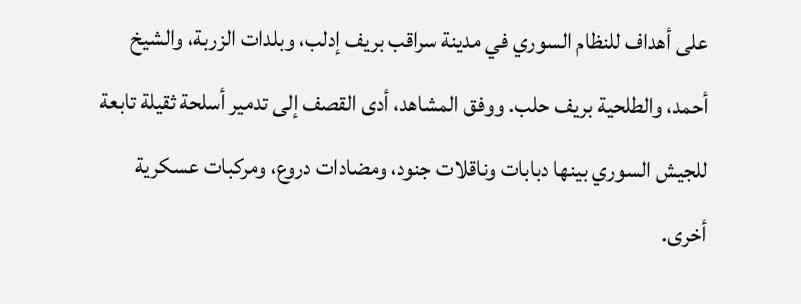على أهداف للنظام السوري في مدينة سراقب بريف إدلب، وبلدات الزربة، والشيخ أحمد، والطلحية بريف حلب. ووفق المشاهد، أدى القصف إلى تدمير أسلحة ثقيلة تابعة للجيش السوري بينها دبابات وناقلات جنود، ومضادات دروع، ومركبات عسكرية أخرى.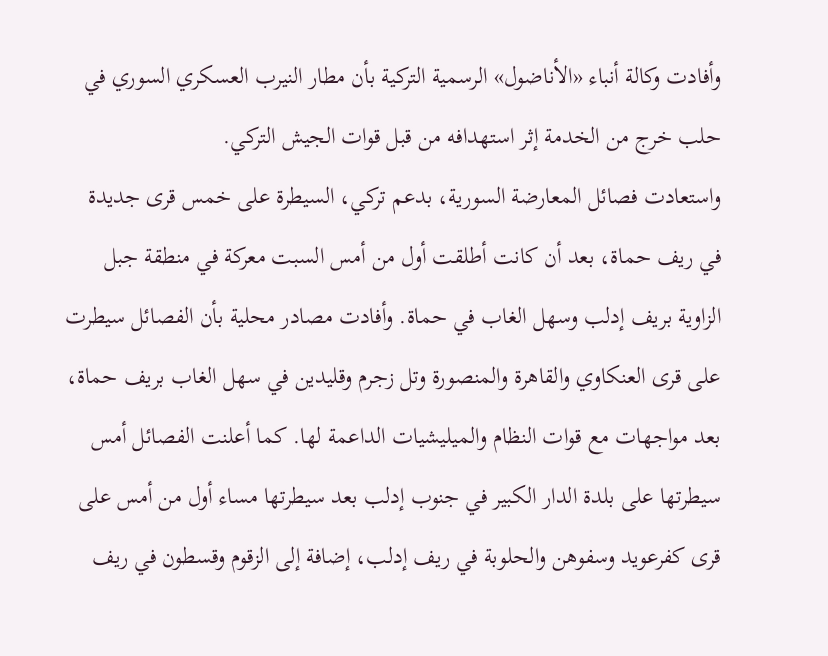وأفادت وكالة أنباء «الأناضول» الرسمية التركية بأن مطار النيرب العسكري السوري في حلب خرج من الخدمة إثر استهدافه من قبل قوات الجيش التركي.
واستعادت فصائل المعارضة السورية، بدعم تركي، السيطرة على خمس قرى جديدة في ريف حماة، بعد أن كانت أطلقت أول من أمس السبت معركة في منطقة جبل الزاوية بريف إدلب وسهل الغاب في حماة. وأفادت مصادر محلية بأن الفصائل سيطرت على قرى العنكاوي والقاهرة والمنصورة وتل زجرم وقليدين في سهل الغاب بريف حماة، بعد مواجهات مع قوات النظام والميليشيات الداعمة لها. كما أعلنت الفصائل أمس سيطرتها على بلدة الدار الكبير في جنوب إدلب بعد سيطرتها مساء أول من أمس على قرى كفرعويد وسفوهن والحلوبة في ريف إدلب، إضافة إلى الزقوم وقسطون في ريف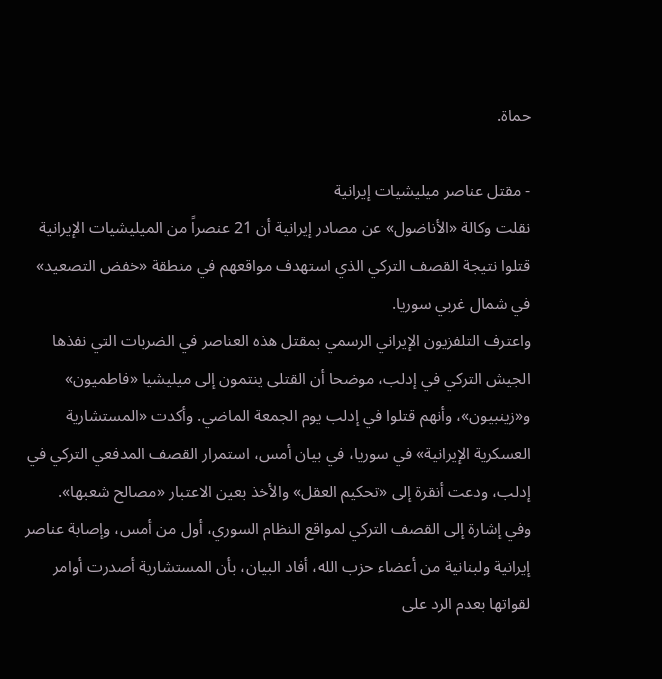حماة.

- مقتل عناصر ميليشيات إيرانية
نقلت وكالة «الأناضول» عن مصادر إيرانية أن 21 عنصراً من الميليشيات الإيرانية قتلوا نتيجة القصف التركي الذي استهدف مواقعهم في منطقة «خفض التصعيد» في شمال غربي سوريا.
واعترف التلفزيون الإيراني الرسمي بمقتل هذه العناصر في الضربات التي نفذها الجيش التركي في إدلب، موضحا أن القتلى ينتمون إلى ميليشيا «فاطميون» و«زينبيون»، وأنهم قتلوا في إدلب يوم الجمعة الماضي. وأكدت «المستشارية العسكرية الإيرانية» في سوريا، في بيان أمس، استمرار القصف المدفعي التركي في إدلب، ودعت أنقرة إلى «تحكيم العقل» والأخذ بعين الاعتبار «مصالح شعبها».
وفي إشارة إلى القصف التركي لمواقع النظام السوري، أول من أمس، وإصابة عناصر إيرانية ولبنانية من أعضاء حزب الله، أفاد البيان، بأن المستشارية أصدرت أوامر لقواتها بعدم الرد على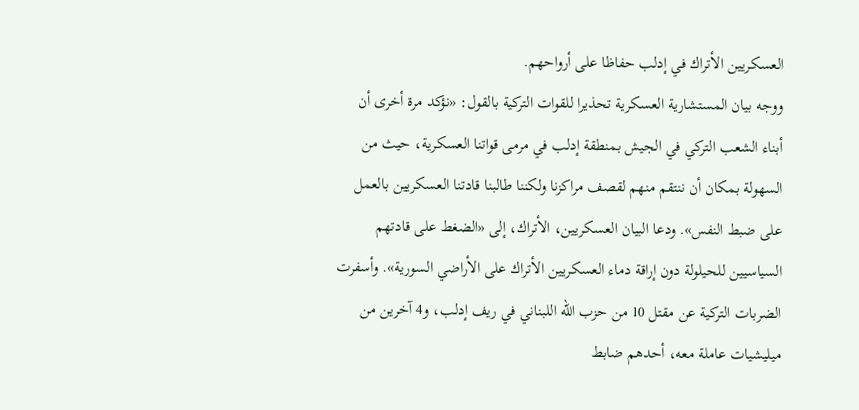العسكريين الأتراك في إدلب حفاظا على أرواحهم.
ووجه بيان المستشارية العسكرية تحذيرا للقوات التركية بالقول: «نؤكد مرة أخرى أن أبناء الشعب التركي في الجيش بمنطقة إدلب في مرمى قواتنا العسكرية، حيث من السهولة بمكان أن ننتقم منهم لقصف مراكزنا ولكننا طالبنا قادتنا العسكريين بالعمل على ضبط النفس». ودعا البيان العسكريين، الأتراك، إلى «الضغط على قادتهم السياسيين للحيلولة دون إراقة دماء العسكريين الأتراك على الأراضي السورية». وأسفرت الضربات التركية عن مقتل 10 من حزب الله اللبناني في ريف إدلب، و4 آخرين من ميليشيات عاملة معه، أحدهم ضابط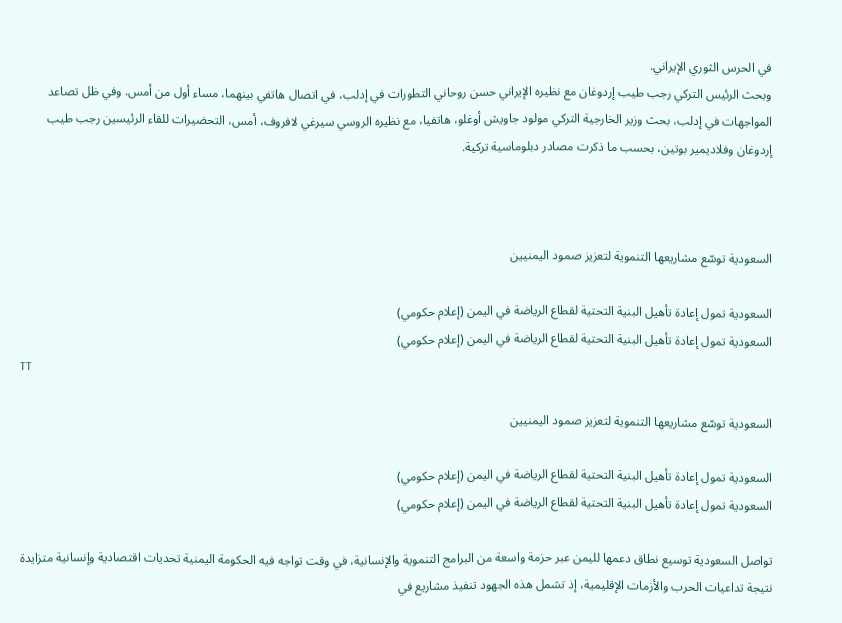في الحرس الثوري الإيراني.
وبحث الرئيس التركي رجب طيب إردوغان مع نظيره الإيراني حسن روحاني التطورات في إدلب، في اتصال هاتفي بينهما، مساء أول من أمس. وفي ظل تصاعد المواجهات في إدلب، بحث وزير الخارجية التركي مولود جاويش أوغلو، هاتفيا، مع نظيره الروسي سيرغي لافروف، أمس، التحضيرات للقاء الرئيسين رجب طيب إردوغان وفلاديمير بوتين، بحسب ما ذكرت مصادر دبلوماسية تركية.



السعودية توسّع مشاريعها التنموية لتعزيز صمود اليمنيين

السعودية تمول إعادة تأهيل البنية التحتية لقطاع الرياضة في اليمن (إعلام حكومي)
السعودية تمول إعادة تأهيل البنية التحتية لقطاع الرياضة في اليمن (إعلام حكومي)
TT

السعودية توسّع مشاريعها التنموية لتعزيز صمود اليمنيين

السعودية تمول إعادة تأهيل البنية التحتية لقطاع الرياضة في اليمن (إعلام حكومي)
السعودية تمول إعادة تأهيل البنية التحتية لقطاع الرياضة في اليمن (إعلام حكومي)

تواصل السعودية توسيع نطاق دعمها لليمن عبر حزمة واسعة من البرامج التنموية والإنسانية، في وقت تواجه فيه الحكومة اليمنية تحديات اقتصادية وإنسانية متزايدة نتيجة تداعيات الحرب والأزمات الإقليمية، إذ تشمل هذه الجهود تنفيذ مشاريع في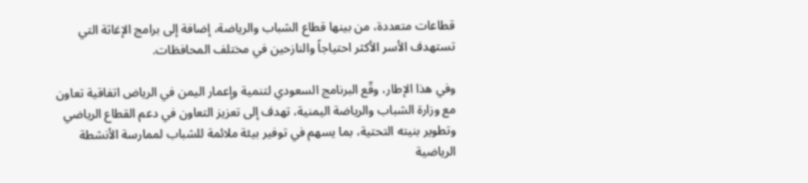قطاعات متعددة، من بينها قطاع الشباب والرياضة، إضافة إلى برامج الإغاثة التي تستهدف الأسر الأكثر احتياجاً والنازحين في مختلف المحافظات.

وفي هذا الإطار، وقّع البرنامج السعودي لتنمية وإعمار اليمن في الرياض اتفاقية تعاون مع وزارة الشباب والرياضة اليمنية، تهدف إلى تعزيز التعاون في دعم القطاع الرياضي وتطوير بنيته التحتية، بما يسهم في توفير بيئة ملائمة للشباب لممارسة الأنشطة الرياضية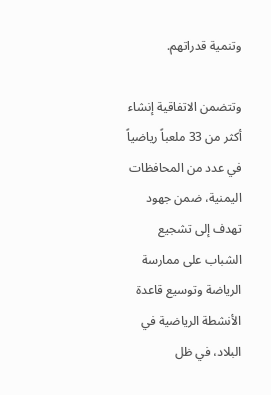وتنمية قدراتهم.

وتتضمن الاتفاقية إنشاء أكثر من 33 ملعباً رياضياً في عدد من المحافظات اليمنية، ضمن جهود تهدف إلى تشجيع الشباب على ممارسة الرياضة وتوسيع قاعدة الأنشطة الرياضية في البلاد، في ظل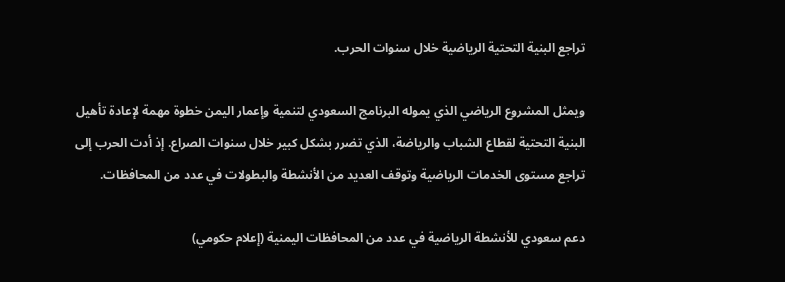تراجع البنية التحتية الرياضية خلال سنوات الحرب.

ويمثل المشروع الرياضي الذي يموله البرنامج السعودي لتنمية وإعمار اليمن خطوة مهمة لإعادة تأهيل البنية التحتية لقطاع الشباب والرياضة، الذي تضرر بشكل كبير خلال سنوات الصراع. إذ أدت الحرب إلى تراجع مستوى الخدمات الرياضية وتوقف العديد من الأنشطة والبطولات في عدد من المحافظات.

دعم سعودي للأنشطة الرياضية في عدد من المحافظات اليمنية (إعلام حكومي)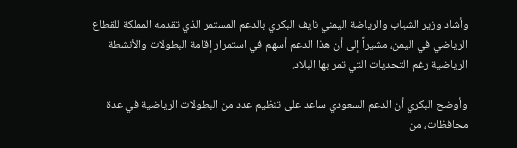وأشاد وزير الشباب والرياضة اليمني نايف البكري بالدعم المستمر الذي تقدمه المملكة للقطاع الرياضي في اليمن، مشيراً إلى أن هذا الدعم أسهم في استمرار إقامة البطولات والأنشطة الرياضية رغم التحديات التي تمر بها البلاد.

وأوضح البكري أن الدعم السعودي ساعد على تنظيم عدد من البطولات الرياضية في عدة محافظات، من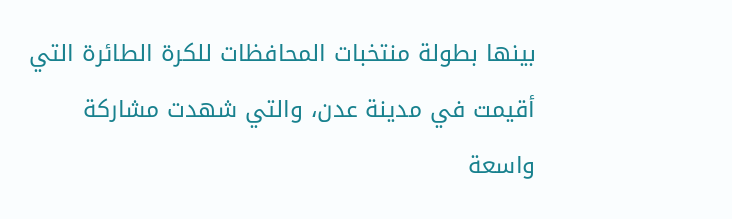بينها بطولة منتخبات المحافظات للكرة الطائرة التي أقيمت في مدينة عدن، والتي شهدت مشاركة واسعة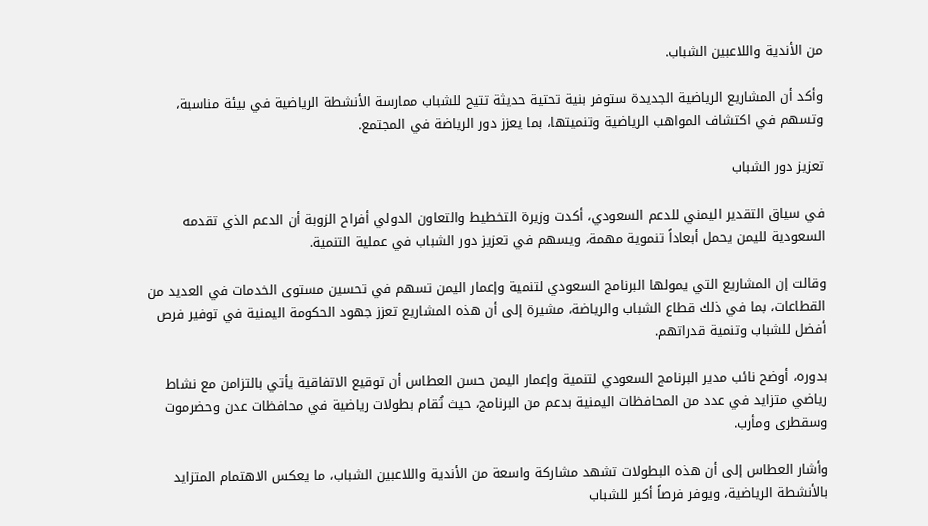من الأندية واللاعبين الشباب.

وأكد أن المشاريع الرياضية الجديدة ستوفر بنية تحتية حديثة تتيح للشباب ممارسة الأنشطة الرياضية في بيئة مناسبة، وتسهم في اكتشاف المواهب الرياضية وتنميتها، بما يعزز دور الرياضة في المجتمع.

تعزيز دور الشباب

في سياق التقدير اليمني للدعم السعودي، أكدت وزيرة التخطيط والتعاون الدولي أفراح الزوبة أن الدعم الذي تقدمه السعودية لليمن يحمل أبعاداً تنموية مهمة، ويسهم في تعزيز دور الشباب في عملية التنمية.

وقالت إن المشاريع التي يمولها البرنامج السعودي لتنمية وإعمار اليمن تسهم في تحسين مستوى الخدمات في العديد من القطاعات، بما في ذلك قطاع الشباب والرياضة، مشيرة إلى أن هذه المشاريع تعزز جهود الحكومة اليمنية في توفير فرص أفضل للشباب وتنمية قدراتهم.

بدوره، أوضح نائب مدير البرنامج السعودي لتنمية وإعمار اليمن حسن العطاس أن توقيع الاتفاقية يأتي بالتزامن مع نشاط رياضي متزايد في عدد من المحافظات اليمنية بدعم من البرنامج، حيث تُقام بطولات رياضية في محافظات عدن وحضرموت وسقطرى ومأرب.

وأشار العطاس إلى أن هذه البطولات تشهد مشاركة واسعة من الأندية واللاعبين الشباب، ما يعكس الاهتمام المتزايد بالأنشطة الرياضية، ويوفر فرصاً أكبر للشباب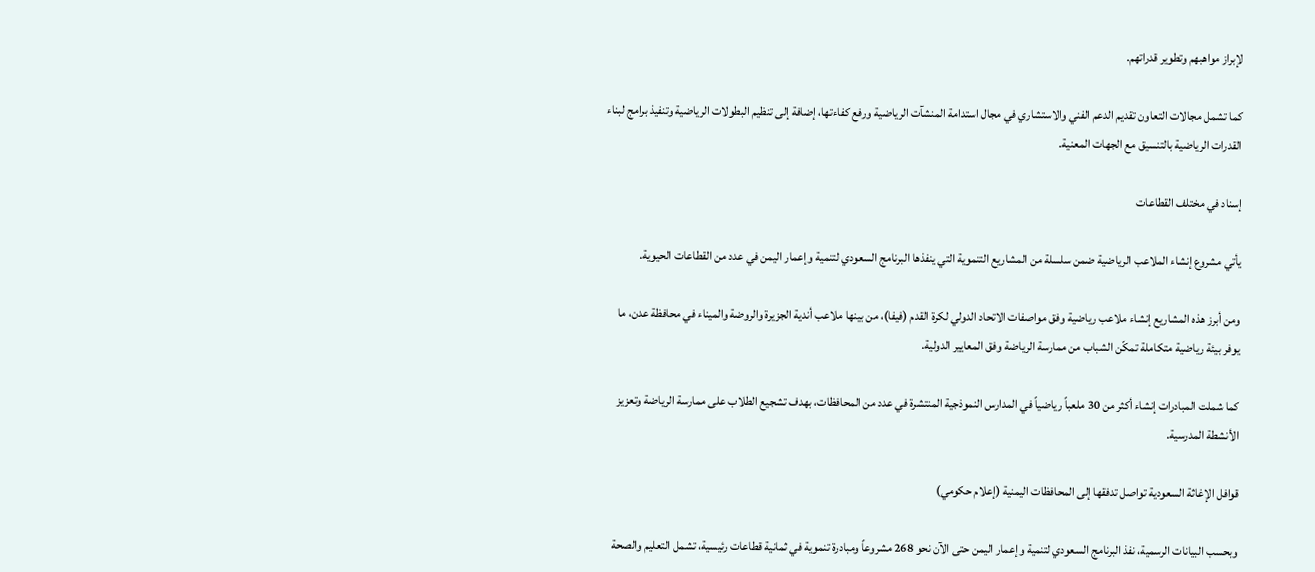لإبراز مواهبهم وتطوير قدراتهم.

كما تشمل مجالات التعاون تقديم الدعم الفني والاستشاري في مجال استدامة المنشآت الرياضية ورفع كفاءتها، إضافة إلى تنظيم البطولات الرياضية وتنفيذ برامج لبناء القدرات الرياضية بالتنسيق مع الجهات المعنية.

إسناد في مختلف القطاعات

يأتي مشروع إنشاء الملاعب الرياضية ضمن سلسلة من المشاريع التنموية التي ينفذها البرنامج السعودي لتنمية وإعمار اليمن في عدد من القطاعات الحيوية.

ومن أبرز هذه المشاريع إنشاء ملاعب رياضية وفق مواصفات الاتحاد الدولي لكرة القدم (فيفا)، من بينها ملاعب أندية الجزيرة والروضة والميناء في محافظة عدن، ما يوفر بيئة رياضية متكاملة تمكّن الشباب من ممارسة الرياضة وفق المعايير الدولية.

كما شملت المبادرات إنشاء أكثر من 30 ملعباً رياضياً في المدارس النموذجية المنتشرة في عدد من المحافظات، بهدف تشجيع الطلاب على ممارسة الرياضة وتعزيز الأنشطة المدرسية.

قوافل الإغاثة السعودية تواصل تدفقها إلى المحافظات اليمنية (إعلام حكومي)

وبحسب البيانات الرسمية، نفذ البرنامج السعودي لتنمية وإعمار اليمن حتى الآن نحو 268 مشروعاً ومبادرة تنموية في ثمانية قطاعات رئيسية، تشمل التعليم والصحة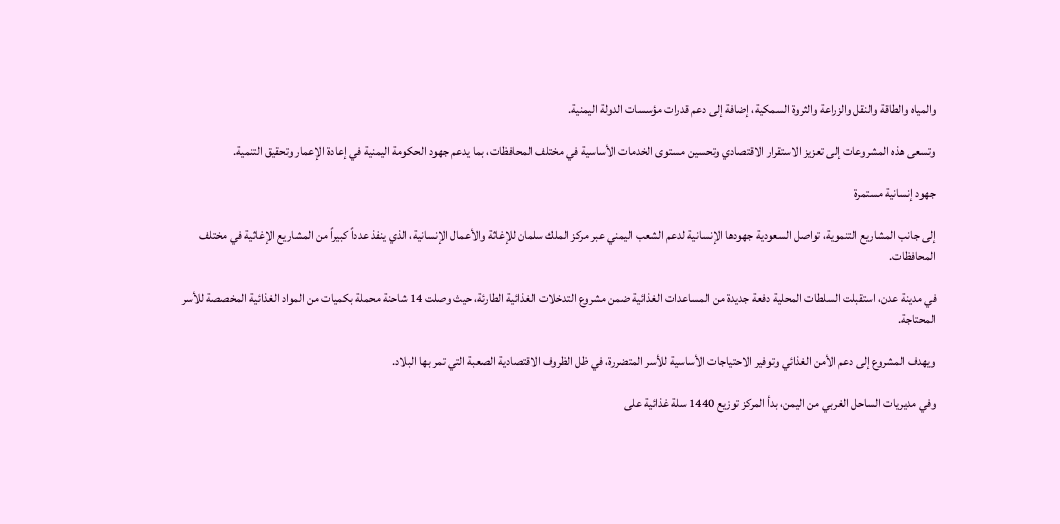والمياه والطاقة والنقل والزراعة والثروة السمكية، إضافة إلى دعم قدرات مؤسسات الدولة اليمنية.

وتسعى هذه المشروعات إلى تعزيز الاستقرار الاقتصادي وتحسين مستوى الخدمات الأساسية في مختلف المحافظات، بما يدعم جهود الحكومة اليمنية في إعادة الإعمار وتحقيق التنمية.

جهود إنسانية مستمرة

إلى جانب المشاريع التنموية، تواصل السعودية جهودها الإنسانية لدعم الشعب اليمني عبر مركز الملك سلمان للإغاثة والأعمال الإنسانية، الذي ينفذ عدداً كبيراً من المشاريع الإغاثية في مختلف المحافظات.

في مدينة عدن، استقبلت السلطات المحلية دفعة جديدة من المساعدات الغذائية ضمن مشروع التدخلات الغذائية الطارئة، حيث وصلت 14 شاحنة محملة بكميات من المواد الغذائية المخصصة للأسر المحتاجة.

ويهدف المشروع إلى دعم الأمن الغذائي وتوفير الاحتياجات الأساسية للأسر المتضررة، في ظل الظروف الاقتصادية الصعبة التي تمر بها البلاد.

وفي مديريات الساحل الغربي من اليمن، بدأ المركز توزيع 1440 سلة غذائية على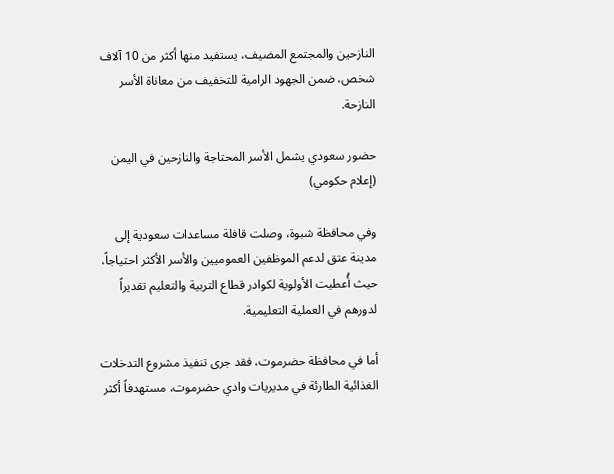النازحين والمجتمع المضيف، يستفيد منها أكثر من 10 آلاف شخص، ضمن الجهود الرامية للتخفيف من معاناة الأسر النازحة.

حضور سعودي يشمل الأسر المحتاجة والنازحين في اليمن (إعلام حكومي)

وفي محافظة شبوة، وصلت قافلة مساعدات سعودية إلى مدينة عتق لدعم الموظفين العموميين والأسر الأكثر احتياجاً، حيث أُعطيت الأولوية لكوادر قطاع التربية والتعليم تقديراً لدورهم في العملية التعليمية.

أما في محافظة حضرموت، فقد جرى تنفيذ مشروع التدخلات الغذائية الطارئة في مديريات وادي حضرموت، مستهدفاً أكثر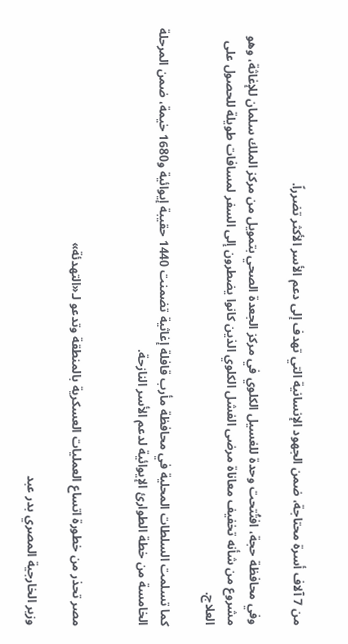من 7 آلاف أسرة محتاجة، ضمن الجهود الإنسانية التي تهدف إلى دعم الأسر الأكثر تضرراً.

وفي محافظة حجة، افتُتحت وحدة للغسيل الكلوي في مركز الجعدة الصحي بتمويل من مركز الملك سلمان للإغاثة، وهو مشروع من شأنه تخفيف معاناة مرضى الفشل الكلوي الذين كانوا يضطرون إلى السفر لمسافات طويلة للحصول على العلاج.

كما تسلمت السلطات المحلية في محافظة مأرب قافلة إغاثية تضمنت 1440 حقيبة إيوائية و1680 خيمة، ضمن المرحلة الخامسة من خطة الطوارئ الإيوائية لدعم الأسر النازحة.


مصر تحذر من خطورة اتساع العمليات العسكرية بالمنطقة وتدعو لـ«التهدئة»

وزير الخارجية المصري بدر عبد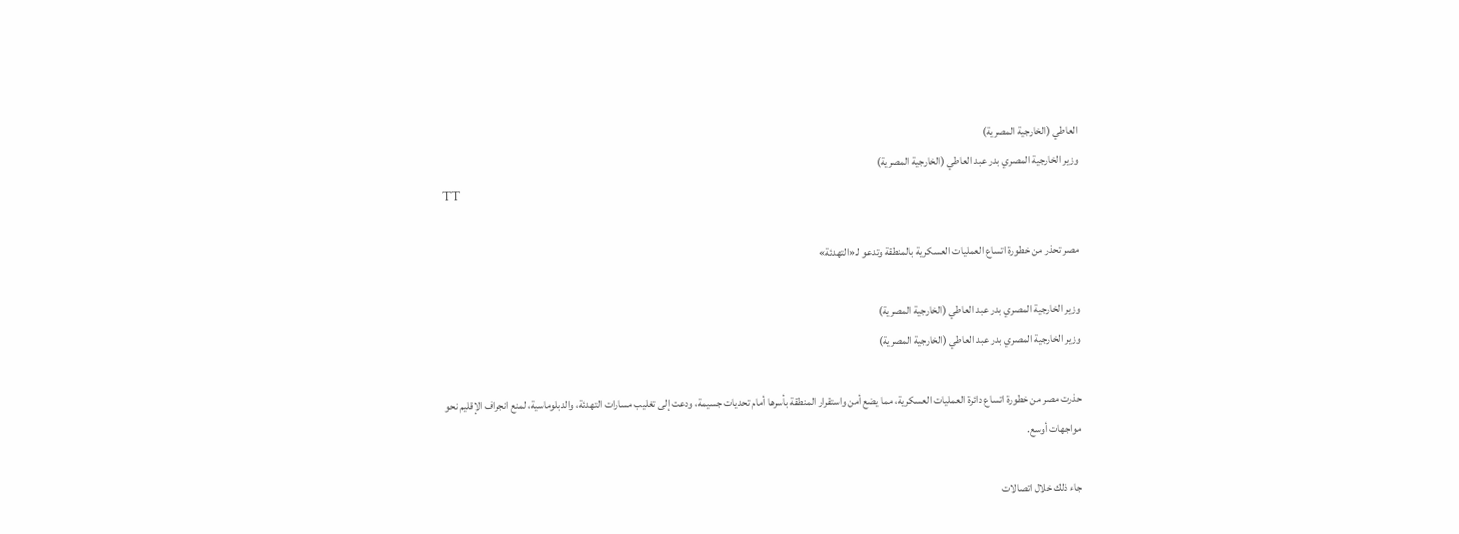العاطي (الخارجية المصرية)
وزير الخارجية المصري بدر عبد العاطي (الخارجية المصرية)
TT

مصر تحذر من خطورة اتساع العمليات العسكرية بالمنطقة وتدعو لـ«التهدئة»

وزير الخارجية المصري بدر عبد العاطي (الخارجية المصرية)
وزير الخارجية المصري بدر عبد العاطي (الخارجية المصرية)

حذرت مصر من خطورة اتساع دائرة العمليات العسكرية، مما يضع أمن واستقرار المنطقة بأسرها أمام تحديات جسيمة، ودعت إلى تغليب مسارات التهدئة، والدبلوماسية، لمنع انجراف الإقليم نحو مواجهات أوسع.

جاء ذلك خلال اتصالات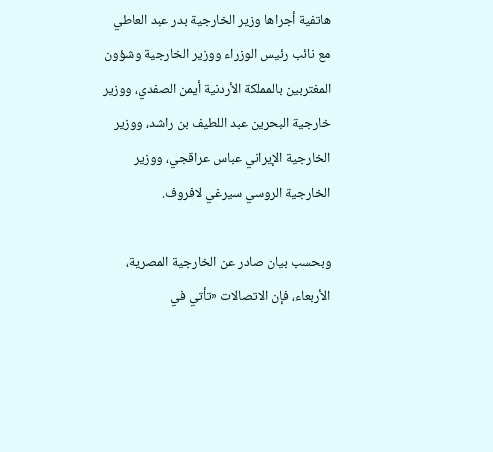هاتفية أجراها وزير الخارجية بدر عبد العاطي مع نائب رئيس الوزراء ووزير الخارجية وشؤون المغتربين بالمملكة الأردنية أيمن الصفدي، ووزير خارجية البحرين عبد اللطيف بن راشد، ووزير الخارجية الإيراني عباس عراقجي، ووزير الخارجية الروسي سيرغي لافروف.

وبحسب بيان صادر عن الخارجية المصرية، الأربعاء، فإن الاتصالات «تأتي في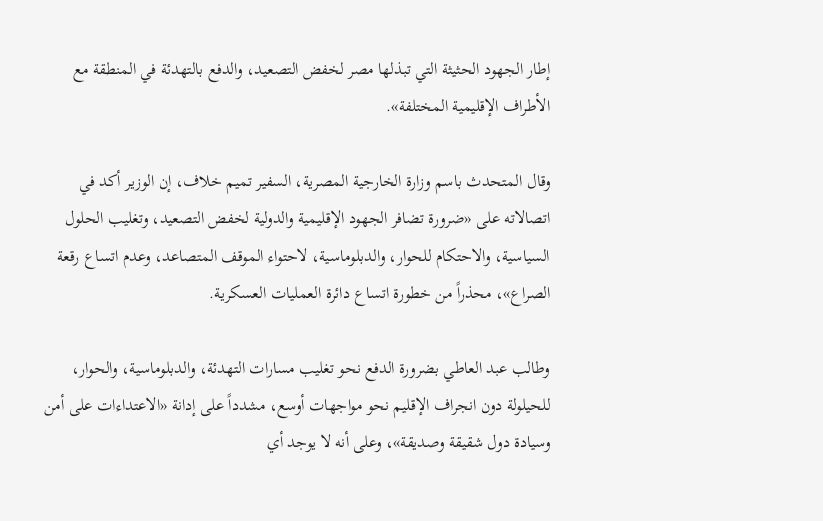إطار الجهود الحثيثة التي تبذلها مصر لخفض التصعيد، والدفع بالتهدئة في المنطقة مع الأطراف الإقليمية المختلفة».

وقال المتحدث باسم وزارة الخارجية المصرية، السفير تميم خلاف، إن الوزير أكد في اتصالاته على «ضرورة تضافر الجهود الإقليمية والدولية لخفض التصعيد، وتغليب الحلول السياسية، والاحتكام للحوار، والدبلوماسية، لاحتواء الموقف المتصاعد، وعدم اتساع رقعة الصراع»، محذراً من خطورة اتساع دائرة العمليات العسكرية.

وطالب عبد العاطي بضرورة الدفع نحو تغليب مسارات التهدئة، والدبلوماسية، والحوار، للحيلولة دون انجراف الإقليم نحو مواجهات أوسع، مشدداً على إدانة «الاعتداءات على أمن وسيادة دول شقيقة وصديقة»، وعلى أنه لا يوجد أي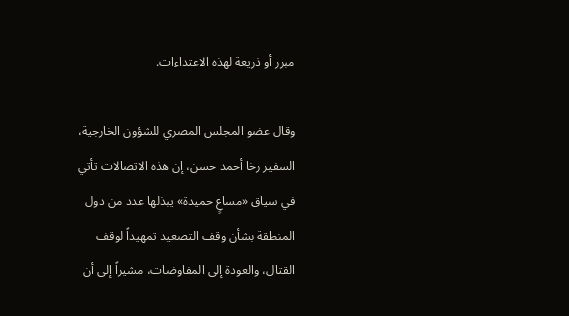مبرر أو ذريعة لهذه الاعتداءات.

وقال عضو المجلس المصري للشؤون الخارجية، السفير رخا أحمد حسن، إن هذه الاتصالات تأتي في سياق «مساعٍ حميدة» يبذلها عدد من دول المنطقة بشأن وقف التصعيد تمهيداً لوقف القتال، والعودة إلى المفاوضات، مشيراً إلى أن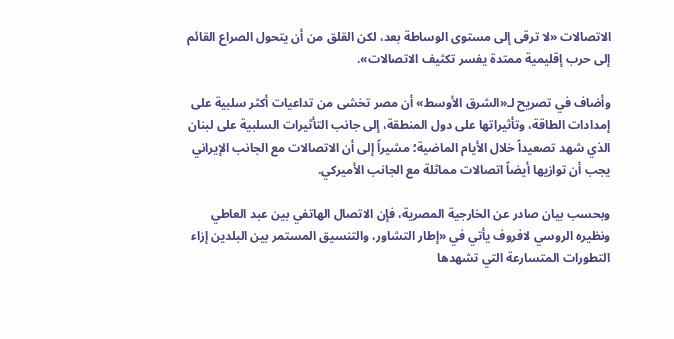الاتصالات «لا ترقى إلى مستوى الوساطة بعد، لكن القلق من أن يتحول الصراع القائم إلى حرب إقليمية ممتدة يفسر تكثيف الاتصالات».

وأضاف في تصريح لـ«الشرق الأوسط» أن مصر تخشى من تداعيات أكثر سلبية على إمدادات الطاقة، وتأثيراتها على دول المنطقة، إلى جانب التأثيرات السلبية على لبنان الذي شهد تصعيداً خلال الأيام الماضية؛ مشيراً إلى أن الاتصالات مع الجانب الإيراني يجب أن توازيها أيضاً اتصالات مماثلة مع الجانب الأميركي.

وبحسب بيان صادر عن الخارجية المصرية، فإن الاتصال الهاتفي بين عبد العاطي ونظيره الروسي لافروف يأتي في «إطار التشاور، والتنسيق المستمر بين البلدين إزاء التطورات المتسارعة التي تشهدها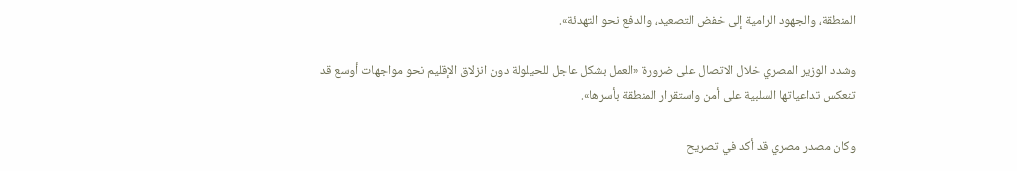المنطقة، والجهود الرامية إلى خفض التصعيد، والدفع نحو التهدئة».

وشدد الوزير المصري خلال الاتصال على ضرورة «العمل بشكل عاجل للحيلولة دون انزلاق الإقليم نحو مواجهات أوسع قد تنعكس تداعياتها السلبية على أمن واستقرار المنطقة بأسرها».

وكان مصدر مصري قد أكد في تصريح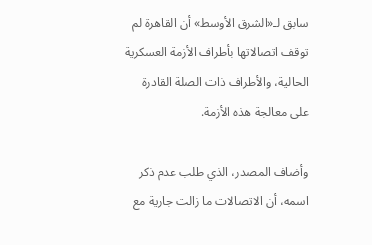سابق لـ«الشرق الأوسط» أن القاهرة لم توقف اتصالاتها بأطراف الأزمة العسكرية الحالية، والأطراف ذات الصلة القادرة على معالجة هذه الأزمة.

وأضاف المصدر، الذي طلب عدم ذكر اسمه، أن الاتصالات ما زالت جارية مع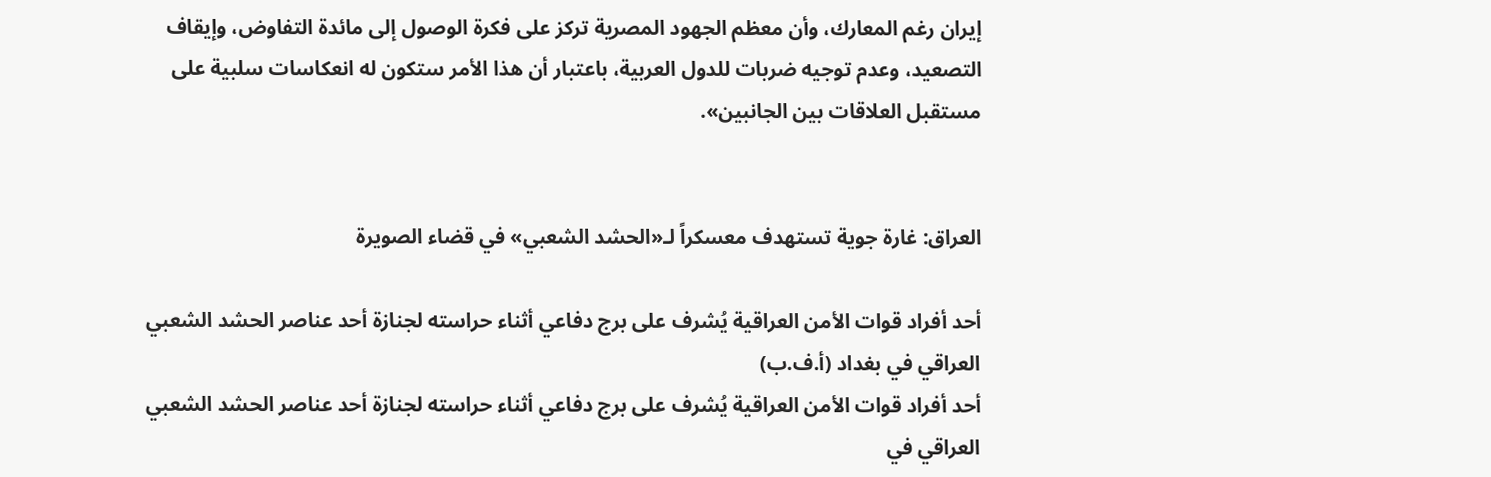إيران رغم المعارك، وأن معظم الجهود المصرية تركز على فكرة الوصول إلى مائدة التفاوض، وإيقاف التصعيد، وعدم توجيه ضربات للدول العربية، باعتبار أن هذا الأمر ستكون له انعكاسات سلبية على مستقبل العلاقات بين الجانبين».


العراق: غارة جوية تستهدف معسكراً لـ«الحشد الشعبي» في قضاء الصويرة

أحد أفراد قوات الأمن العراقية يُشرف على برج دفاعي أثناء حراسته لجنازة أحد عناصر الحشد الشعبي العراقي في بغداد (أ.ف.ب)
أحد أفراد قوات الأمن العراقية يُشرف على برج دفاعي أثناء حراسته لجنازة أحد عناصر الحشد الشعبي العراقي في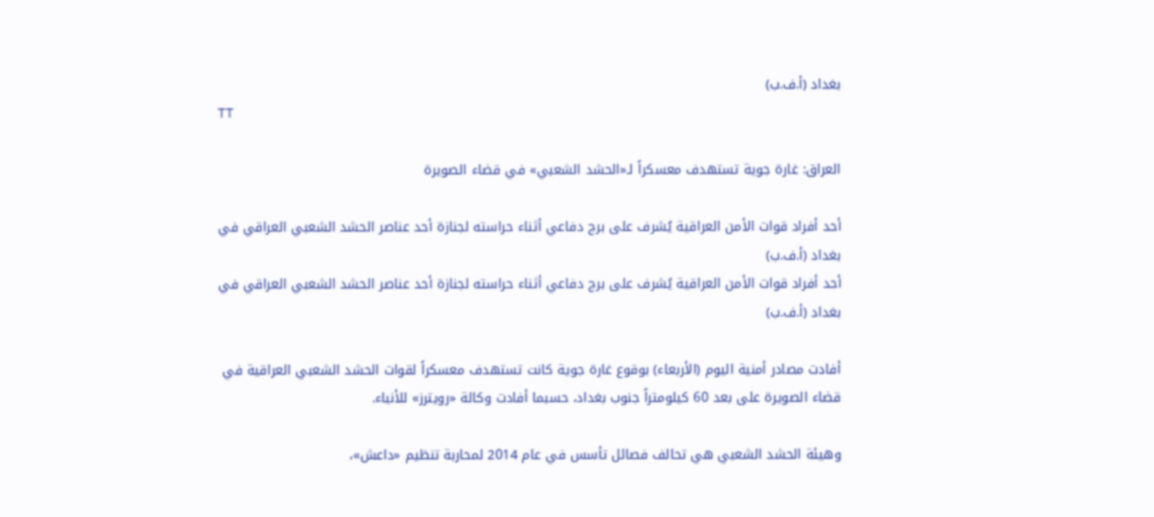بغداد (أ.ف.ب)
TT

العراق: غارة جوية تستهدف معسكراً لـ«الحشد الشعبي» في قضاء الصويرة

أحد أفراد قوات الأمن العراقية يُشرف على برج دفاعي أثناء حراسته لجنازة أحد عناصر الحشد الشعبي العراقي في بغداد (أ.ف.ب)
أحد أفراد قوات الأمن العراقية يُشرف على برج دفاعي أثناء حراسته لجنازة أحد عناصر الحشد الشعبي العراقي في بغداد (أ.ف.ب)

أفادت مصادر أمنية اليوم (الأربعاء) بوقوع غارة جوية كانت تستهدف معسكراً لقوات الحشد الشعبي العراقية في قضاء الصويرة على بعد 60 كيلومتراً جنوب بغداد، حسبما أفادت وكالة «رويترز» للأنباء.

وهيئة الحشد الشعبي هي تحالف فصائل تأسس في عام 2014 لمحاربة تنظيم «داعش»،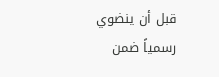قبل أن ينضوي رسمياً ضمن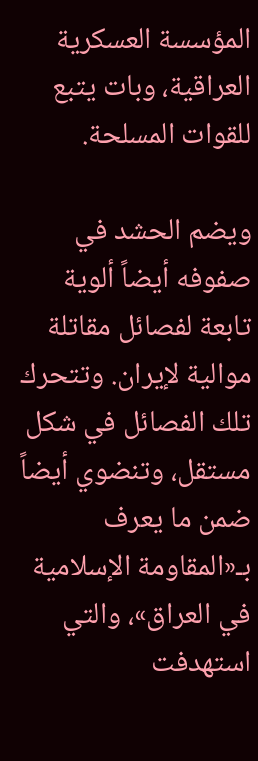المؤسسة العسكرية العراقية، وبات يتبع للقوات المسلحة.

ويضم الحشد في صفوفه أيضاً ألوية تابعة لفصائل مقاتلة موالية لإيران. وتتحرك تلك الفصائل في شكل مستقل، وتنضوي أيضاً ضمن ما يعرف بـ«المقاومة الإسلامية في العراق»، والتي استهدفت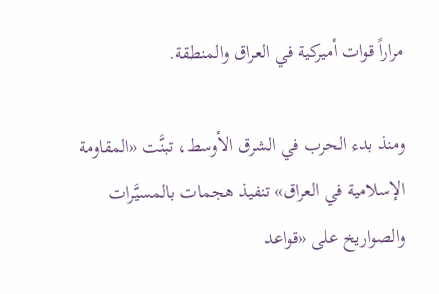مراراً قوات أميركية في العراق والمنطقة.

ومنذ بدء الحرب في الشرق الأوسط، تبنَّت «المقاومة الإسلامية في العراق» تنفيذ هجمات بالمسيَّرات والصواريخ على «قواعد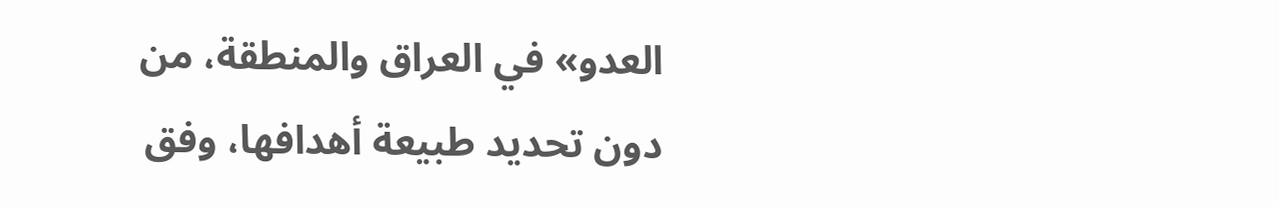العدو» في العراق والمنطقة، من دون تحديد طبيعة أهدافها، وفق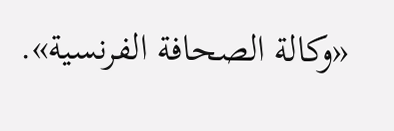«وكالة الصحافة الفرنسية».